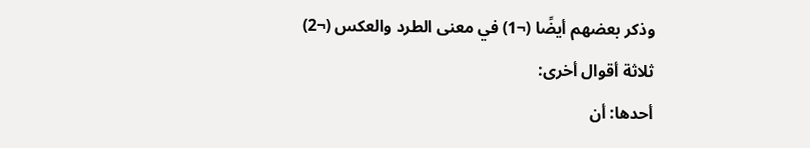وذكر بعضهم أيضًا (¬1) في معنى الطرد والعكس (¬2) ثلاثة أقوال أخرى:
أحدها: أن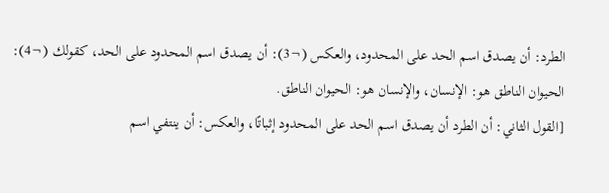الطرد: أن يصدق اسم الحد على المحدود، والعكس (¬3): أن يصدق اسم المحدود على الحد، كقولك (¬4): الحيوان الناطق هو: الإنسان، والإنسان هو: الحيوان الناطق.
[القول الثاني: أن الطرد أن يصدق اسم الحد على المحدود إثباتًا، والعكس: أن ينتفي اسم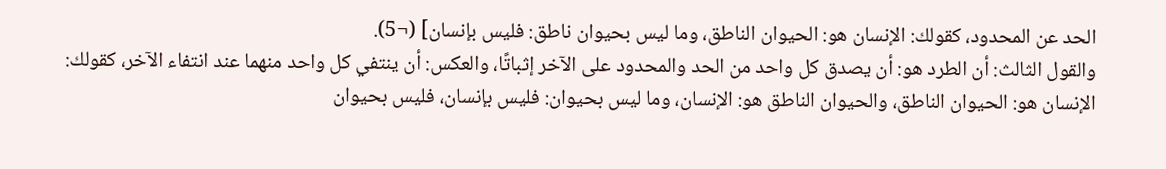الحد عن المحدود، كقولك: الإنسان هو: الحيوان الناطق، وما ليس بحيوان ناطق: فليس بإنسان] (¬5).
والقول الثالث: أن الطرد هو: أن يصدق كل واحد من الحد والمحدود على الآخر إثباتًا، والعكس: أن ينتفي كل واحد منهما عند انتفاء الآخر، كقولك: الإنسان هو: الحيوان الناطق، والحيوان الناطق هو: الإنسان، وما ليس بحيوان: فليس بإنسان، فليس بحيوان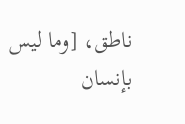ناطق، [وما ليس بإنسان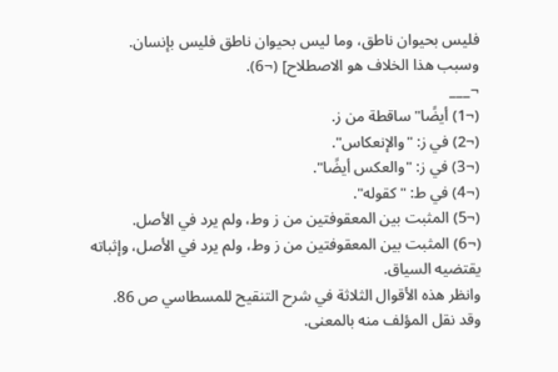فليس بحيوان ناطق، وما ليس بحيوان ناطق فليس بإنسان.
وسبب هذا الخلاف هو الاصطلاح] (¬6).
¬___
(¬1) أيضًا" ساقطة من ز.
(¬2) في ز: "والإنعكاس".
(¬3) في ز: "والعكس أيضًا".
(¬4) في ط: "كقوله".
(¬5) المثبت بين المعقوفتين من ز وط، ولم يرد في الأصل.
(¬6) المثبت بين المعقوفتين من ز وط، ولم يرد في الأصل، وإثباته يقتضيه السياق.
وانظر هذه الأقوال الثلاثة في شرح التنقيح للمسطاسي ص 86.
وقد نقل المؤلف منه بالمعنى.